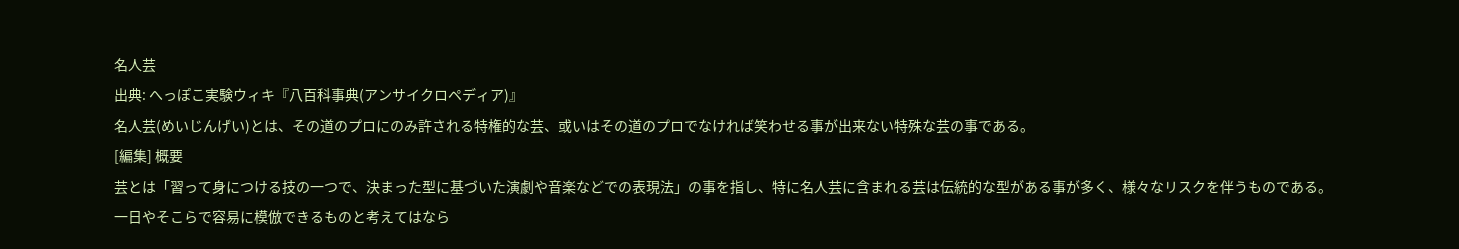名人芸
出典: へっぽこ実験ウィキ『八百科事典(アンサイクロペディア)』
名人芸(めいじんげい)とは、その道のプロにのみ許される特権的な芸、或いはその道のプロでなければ笑わせる事が出来ない特殊な芸の事である。
[編集] 概要
芸とは「習って身につける技の一つで、決まった型に基づいた演劇や音楽などでの表現法」の事を指し、特に名人芸に含まれる芸は伝統的な型がある事が多く、様々なリスクを伴うものである。一日やそこらで容易に模倣できるものと考えてはなら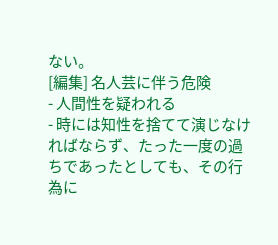ない。
[編集] 名人芸に伴う危険
- 人間性を疑われる
- 時には知性を捨てて演じなければならず、たった一度の過ちであったとしても、その行為に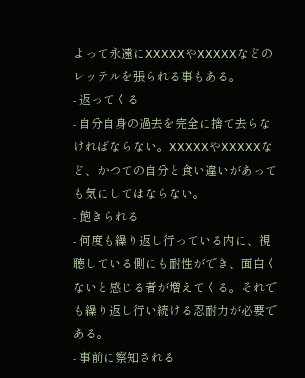よって永遠にXXXXXやXXXXXなどのレッテルを張られる事もある。
- 返ってくる
- 自分自身の過去を完全に捨て去らなければならない。XXXXXやXXXXXなど、かつての自分と食い違いがあっても気にしてはならない。
- 飽きられる
- 何度も繰り返し行っている内に、視聴している側にも耐性ができ、面白くないと感じる者が増えてくる。それでも繰り返し行い続ける忍耐力が必要である。
- 事前に察知される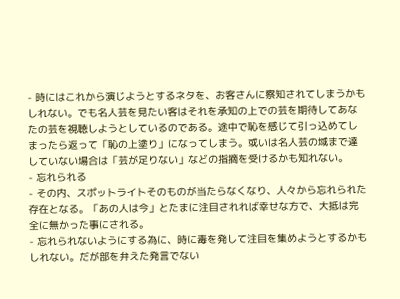- 時にはこれから演じようとするネタを、お客さんに察知されてしまうかもしれない。でも名人芸を見たい客はそれを承知の上での芸を期待してあなたの芸を視聴しようとしているのである。途中で恥を感じて引っ込めてしまったら返って「恥の上塗り」になってしまう。或いは名人芸の域まで達していない場合は「芸が足りない」などの指摘を受けるかも知れない。
- 忘れられる
- その内、スポットライトそのものが当たらなくなり、人々から忘れられた存在となる。「あの人は今」とたまに注目されれば幸せな方で、大抵は完全に無かった事にされる。
- 忘れられないようにする為に、時に毒を発して注目を集めようとするかもしれない。だが部を弁えた発言でない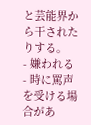と芸能界から干されたりする。
- 嫌われる
- 時に罵声を受ける場合があ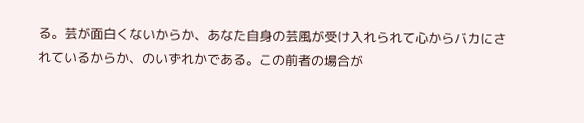る。芸が面白くないからか、あなた自身の芸風が受け入れられて心からバカにされているからか、のいずれかである。この前者の場合が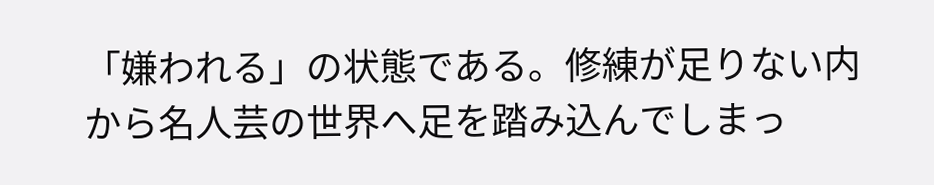「嫌われる」の状態である。修練が足りない内から名人芸の世界へ足を踏み込んでしまっ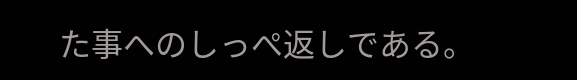た事へのしっぺ返しである。